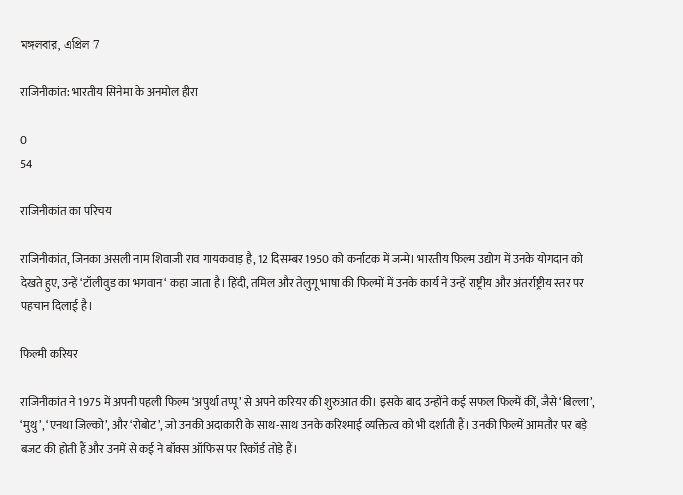মঙ্গলবার, এপ্রিল 7

राजिनीकांत: भारतीय सिनेमा के अनमोल हीरा

0
54

राजिनीकांत का परिचय

राजिनीकांत, जिनका असली नाम शिवाजी राव गायकवाड़ है, 12 दिसम्बर 1950 को कर्नाटक में जन्मे। भारतीय फिल्म उद्योग में उनके योगदान को देखते हुए, उन्हें ‘टॉलीवुड का भगवान‘ कहा जाता है। हिंदी, तमिल और तेलुगू भाषा की फिल्मों में उनके कार्य ने उन्हें राष्ट्रीय और अंतर्राष्ट्रीय स्तर पर पहचान दिलाई है।

फिल्मी करियर

राजिनीकांत ने 1975 में अपनी पहली फिल्म ‘अपुर्था तप्पू’ से अपने करियर की शुरुआत की। इसके बाद उन्होंने कई सफल फिल्में कीं, जैसे ‘बिल्ला’, ‘मुथु’, ‘एनथा जिल्को’, और ‘रोबोट’, जो उनकी अदाकारी के साथ-साथ उनके करिश्माई व्यक्तित्व को भी दर्शाती हैं। उनकी फिल्में आमतौर पर बड़े बजट की होती हैं और उनमें से कई ने बॉक्स ऑफिस पर रिकॉर्ड तोड़े हैं।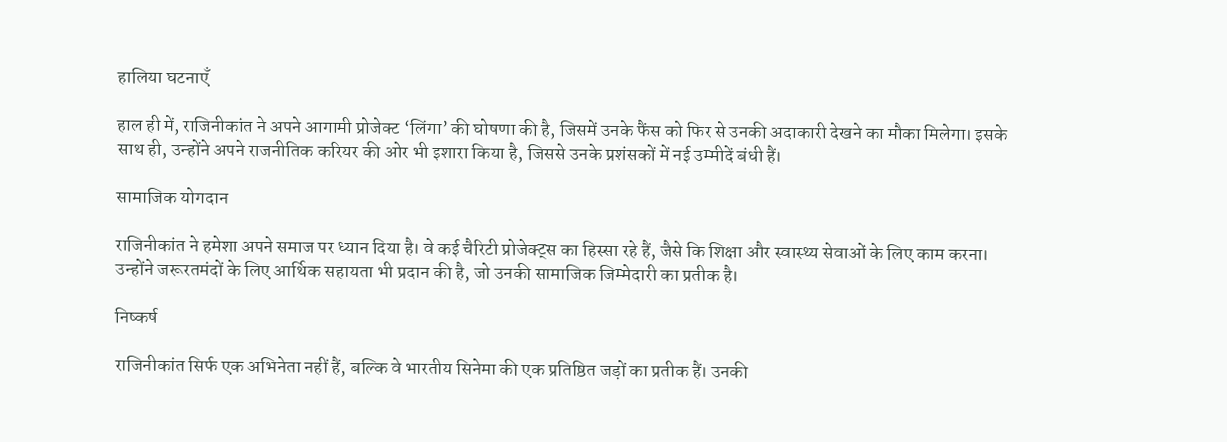हालिया घटनाएँ

हाल ही में, राजिनीकांत ने अपने आगामी प्रोजेक्ट ‘लिंगा’ की घोषणा की है, जिसमें उनके फैंस को फिर से उनकी अदाकारी देखने का मौका मिलेगा। इसके साथ ही, उन्होंने अपने राजनीतिक करियर की ओर भी इशारा किया है, जिससे उनके प्रशंसकों में नई उम्मीदें बंधी हैं।

सामाजिक योगदान

राजिनीकांत ने हमेशा अपने समाज पर ध्यान दिया है। वे कई चैरिटी प्रोजेक्ट्स का हिस्सा रहे हैं, जैसे कि शिक्षा और स्वास्थ्य सेवाओं के लिए काम करना। उन्होंने जरूरतमंदों के लिए आर्थिक सहायता भी प्रदान की है, जो उनकी सामाजिक जिम्मेदारी का प्रतीक है।

निष्कर्ष

राजिनीकांत सिर्फ एक अभिनेता नहीं हैं, बल्कि वे भारतीय सिनेमा की एक प्रतिष्ठित जड़ों का प्रतीक हैं। उनकी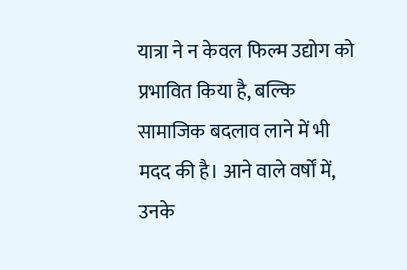यात्रा ने न केवल फिल्म उद्योग को प्रभावित किया है, बल्कि सामाजिक बदलाव लाने में भी मदद की है। आने वाले वर्षों में, उनके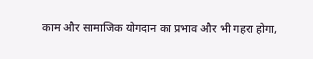काम और सामाजिक योगदान का प्रभाव और भी गहरा होगा,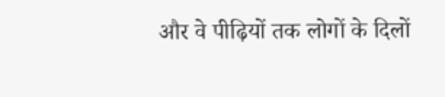और वे पीढ़ियों तक लोगों के दिलों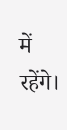में रहेंगे।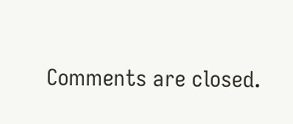Comments are closed.